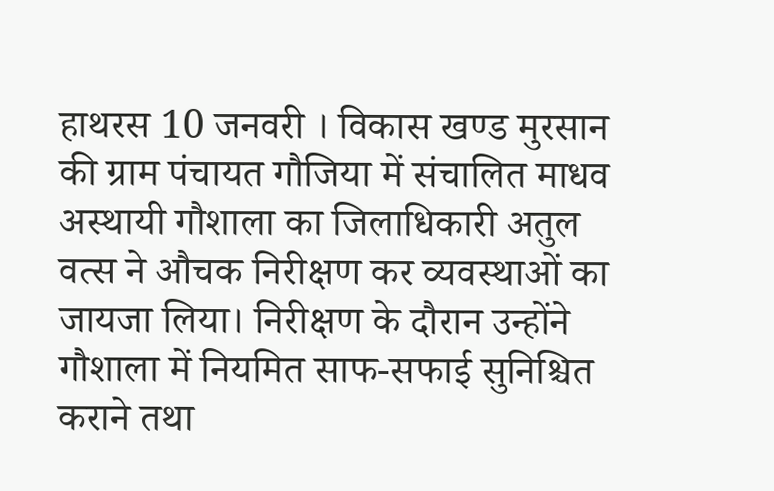हाथरस 10 जनवरी । विकास खण्ड मुरसान की ग्राम पंचायत गौजिया में संचालित माधव अस्थायी गौशाला का जिलाधिकारी अतुल वत्स ने औचक निरीक्षण कर व्यवस्थाओं का जायजा लिया। निरीक्षण के दौरान उन्होंने गौशाला में नियमित साफ-सफाई सुनिश्चित कराने तथा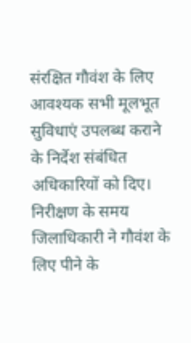संरक्षित गौवंश के लिए आवश्यक सभी मूलभूत सुविधाएं उपलब्ध कराने के निर्देश संबंधित अधिकारियों को दिए।
निरीक्षण के समय जिलाधिकारी ने गौवंश के लिए पीने के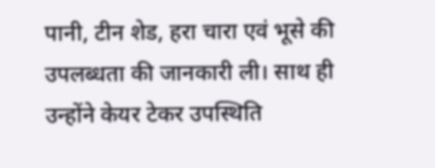पानी, टीन शेड, हरा चारा एवं भूसे की उपलब्धता की जानकारी ली। साथ ही उन्होंने केयर टेकर उपस्थिति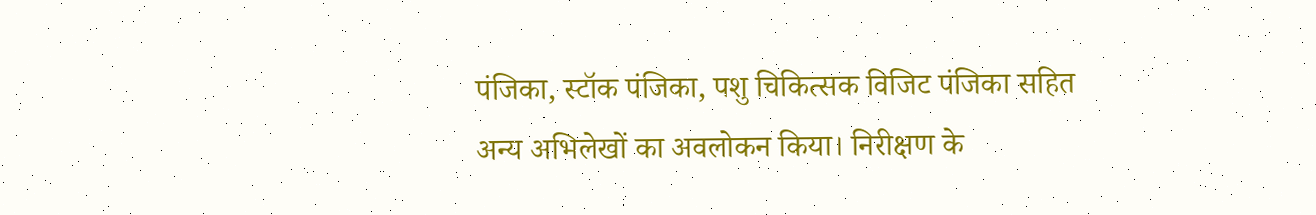पंजिका, स्टॉक पंजिका, पशु चिकित्सक विजिट पंजिका सहित अन्य अभिलेखों का अवलोकन किया। निरीक्षण के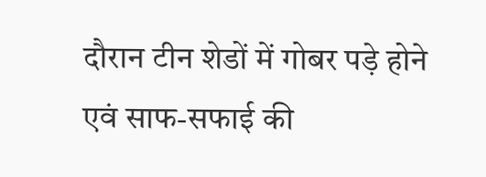दौरान टीन शेडों में गोबर पड़े होने एवं साफ-सफाई की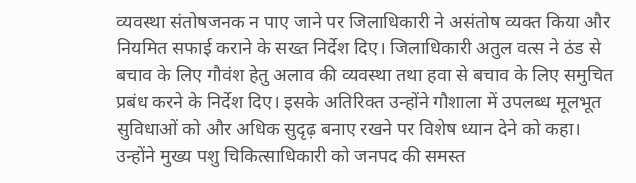व्यवस्था संतोषजनक न पाए जाने पर जिलाधिकारी ने असंतोष व्यक्त किया और नियमित सफाई कराने के सख्त निर्देश दिए। जिलाधिकारी अतुल वत्स ने ठंड से बचाव के लिए गौवंश हेतु अलाव की व्यवस्था तथा हवा से बचाव के लिए समुचित प्रबंध करने के निर्देश दिए। इसके अतिरिक्त उन्होंने गौशाला में उपलब्ध मूलभूत सुविधाओं को और अधिक सुदृढ़ बनाए रखने पर विशेष ध्यान देने को कहा। उन्होंने मुख्य पशु चिकित्साधिकारी को जनपद की समस्त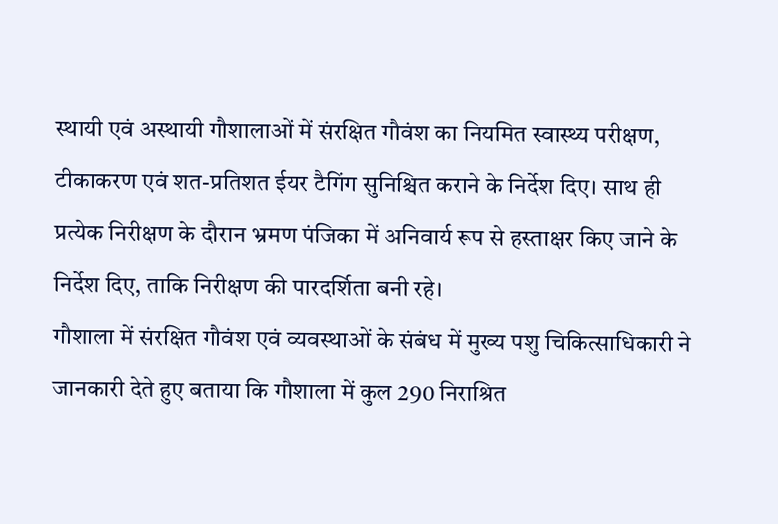स्थायी एवं अस्थायी गौशालाओं में संरक्षित गौवंश का नियमित स्वास्थ्य परीक्षण, टीकाकरण एवं शत-प्रतिशत ईयर टैगिंग सुनिश्चित कराने के निर्देश दिए। साथ ही प्रत्येक निरीक्षण के दौरान भ्रमण पंजिका में अनिवार्य रूप से हस्ताक्षर किए जाने के निर्देश दिए, ताकि निरीक्षण की पारदर्शिता बनी रहे।
गौशाला में संरक्षित गौवंश एवं व्यवस्थाओं के संबंध में मुख्य पशु चिकित्साधिकारी ने जानकारी देते हुए बताया कि गौशाला में कुल 290 निराश्रित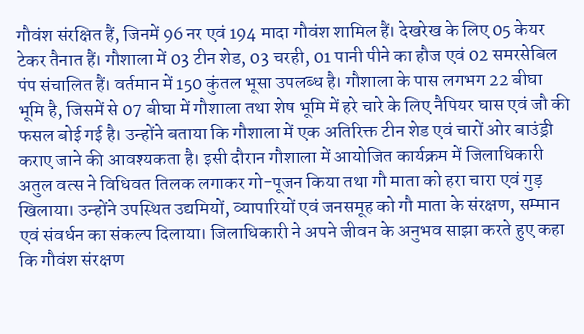गौवंश संरक्षित हैं, जिनमें 96 नर एवं 194 मादा गौवंश शामिल हैं। देखरेख के लिए 05 केयर टेकर तैनात हैं। गौशाला में 03 टीन शेड, 03 चरही, 01 पानी पीने का हौज एवं 02 समरसेबिल पंप संचालित हैं। वर्तमान में 150 कुंतल भूसा उपलब्ध है। गौशाला के पास लगभग 22 बीघा भूमि है, जिसमें से 07 बीघा में गौशाला तथा शेष भूमि में हरे चारे के लिए नैपियर घास एवं जौ की फसल बोई गई है। उन्होंने बताया कि गौशाला में एक अतिरिक्त टीन शेड एवं चारों ओर बाउंड्री कराए जाने की आवश्यकता है। इसी दौरान गौशाला में आयोजित कार्यक्रम में जिलाधिकारी अतुल वत्स ने विधिवत तिलक लगाकर गो-पूजन किया तथा गौ माता को हरा चारा एवं गुड़ खिलाया। उन्होंने उपस्थित उद्यमियों, व्यापारियों एवं जनसमूह को गौ माता के संरक्षण, सम्मान एवं संवर्धन का संकल्प दिलाया। जिलाधिकारी ने अपने जीवन के अनुभव साझा करते हुए कहा कि गौवंश संरक्षण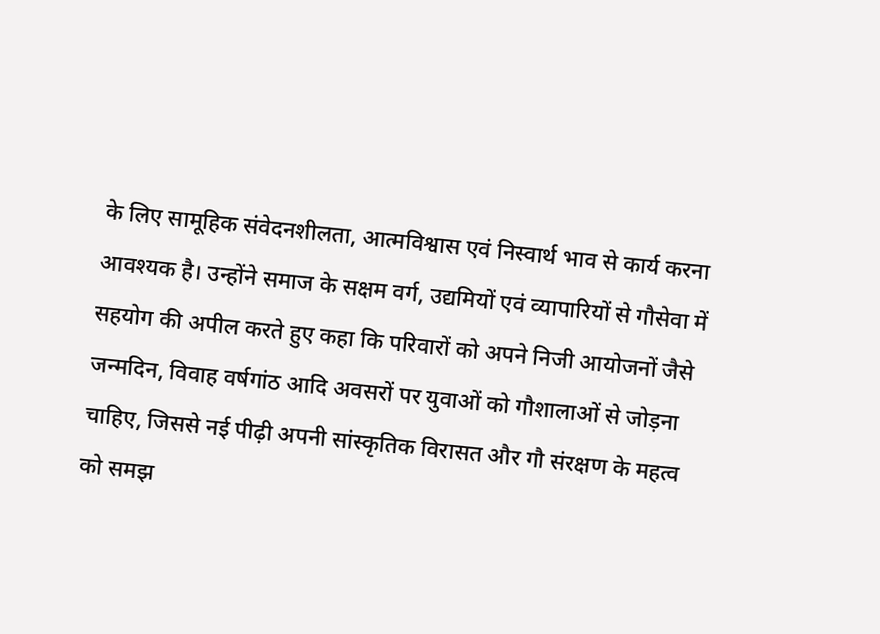के लिए सामूहिक संवेदनशीलता, आत्मविश्वास एवं निस्वार्थ भाव से कार्य करना आवश्यक है। उन्होंने समाज के सक्षम वर्ग, उद्यमियों एवं व्यापारियों से गौसेवा में सहयोग की अपील करते हुए कहा कि परिवारों को अपने निजी आयोजनों जैसे जन्मदिन, विवाह वर्षगांठ आदि अवसरों पर युवाओं को गौशालाओं से जोड़ना चाहिए, जिससे नई पीढ़ी अपनी सांस्कृतिक विरासत और गौ संरक्षण के महत्व को समझ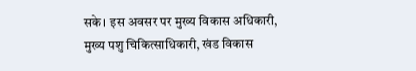सके। इस अवसर पर मुख्य विकास अधिकारी, मुख्य पशु चिकित्साधिकारी, खंड विकास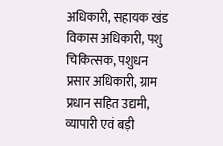अधिकारी, सहायक खंड विकास अधिकारी, पशु चिकित्सक, पशुधन प्रसार अधिकारी, ग्राम प्रधान सहित उद्यमी, व्यापारी एवं बड़ी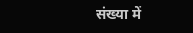संख्या में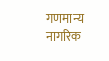गणमान्य नागरिक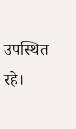उपस्थित रहे।